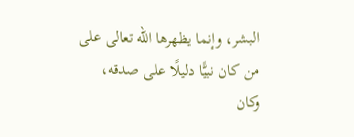البشر، وإنما يظهرها الله تعالى على من كان نبيًّا دليلًا على صدقه، وكان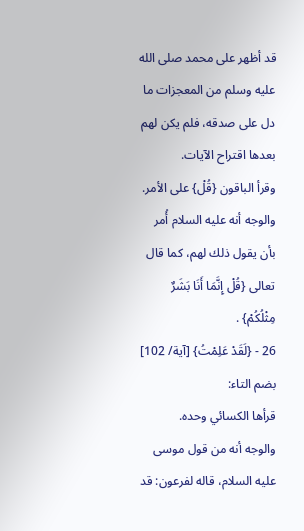قد أظهر على محمد صلى الله عليه وسلم من المعجزات ما دل على صدقه، فلم يكن لهم بعدها اقتراح الآيات.
وقرأ الباقون {قُلْ} على الأمر.
والوجه أنه عليه السلام أُمر بأن يقول ذلك لهم، كما قال تعالى {قُلْ إِنَّمَا أَنَا بَشَرٌ مِثْلُكُمْ} .
26 - {لَقَدْ عَلِمْتُ} [آية/ 102] بضم التاء:
قرأها الكسائي وحده.
والوجه أنه من قول موسى عليه السلام، قاله لفرعون: قد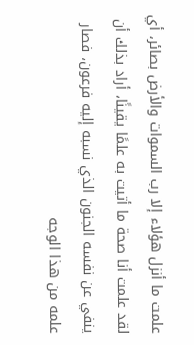علمت ما أنزل هؤلاء إلا رب السموات والأرض بصائر، أي لقد علمت أنا صحة ما أتيت به علمًا يقينًا، أراد بذلك أن ينفي عن نفسه الجنون الذي نسبه إليه فرعون، فصار علمه من هذا الوجه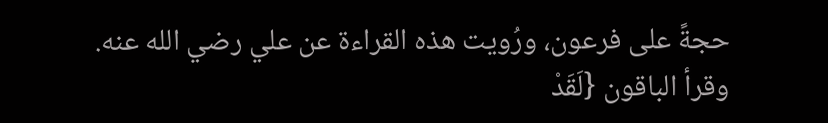حجةً على فرعون، ورُويت هذه القراءة عن علي رضي الله عنه.
وقرأ الباقون {لَقَدْ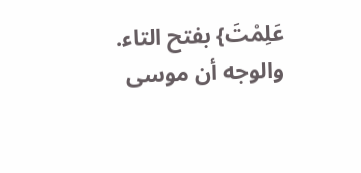عَلِمْتَ} بفتح التاء.
والوجه أن موسى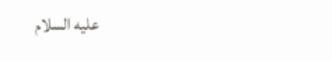عليه السلام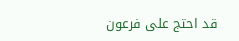قد احتج على فرعون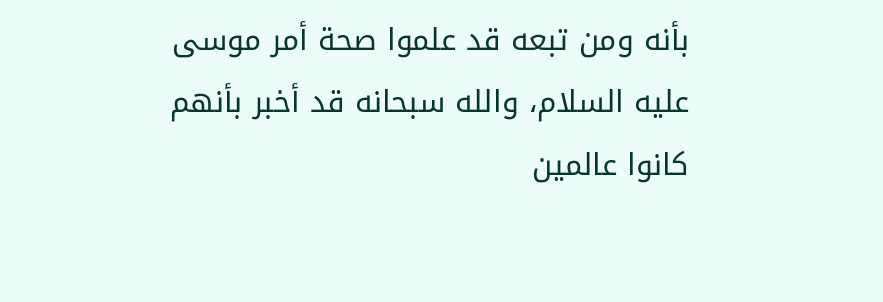بأنه ومن تبعه قد علموا صحة أمر موسى عليه السلام، والله سبحانه قد أخبر بأنهم كانوا عالمين